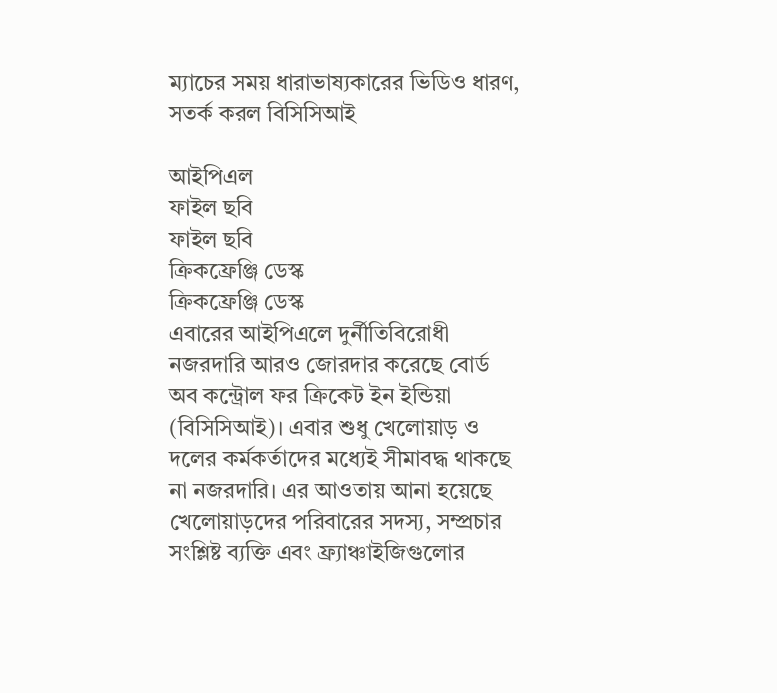ম্যাচের সময় ধারাভাষ্যকারের ভিডিও ধারণ, সতর্ক করল বিসিসিআই

আইপিএল
ফাইল ছবি
ফাইল ছবি
ক্রিকফ্রেঞ্জি ডেস্ক
ক্রিকফ্রেঞ্জি ডেস্ক
এবারের আইপিএলে দুর্নীতিবিরোধী নজরদারি আরও জোরদার করেছে বোর্ড অব কন্ট্রোল ফর ক্রিকেট ইন ইন্ডিয়া (বিসিসিআই)। এবার শুধু খেলোয়াড় ও দলের কর্মকর্তাদের মধ্যেই সীমাবদ্ধ থাকছে না নজরদারি। এর আওতায় আনা হয়েছে খেলোয়াড়দের পরিবারের সদস্য, সম্প্রচার সংশ্লিষ্ট ব্যক্তি এবং ফ্র্যাঞ্চাইজিগুলোর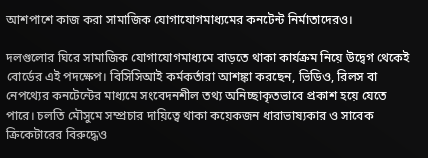আশপাশে কাজ করা সামাজিক যোগাযোগমাধ্যমের কনটেন্ট নির্মাতাদেরও।

দলগুলোর ঘিরে সামাজিক যোগাযোগমাধ্যমে বাড়তে থাকা কার্যক্রম নিয়ে উদ্বেগ থেকেই বোর্ডের এই পদক্ষেপ। বিসিসিআই কর্মকর্তারা আশঙ্কা করছেন, ভিডিও, রিলস বা নেপথ্যের কনটেন্টের মাধ্যমে সংবেদনশীল তথ্য অনিচ্ছাকৃতভাবে প্রকাশ হয়ে যেতে পারে। চলতি মৌসুমে সম্প্রচার দায়িত্বে থাকা কয়েকজন ধারাভাষ্যকার ও সাবেক ক্রিকেটারের বিরুদ্ধেও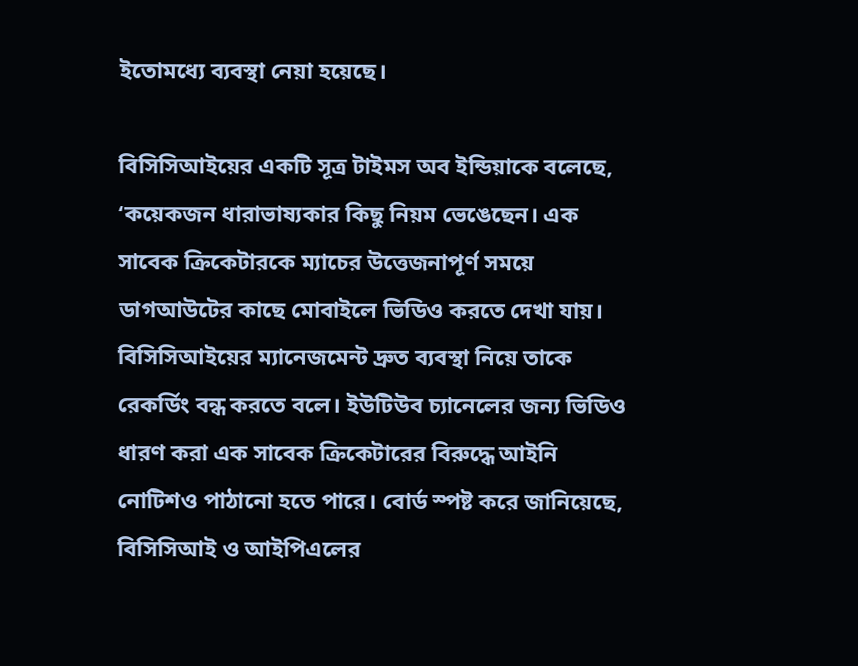ইতোমধ্যে ব্যবস্থা নেয়া হয়েছে।

বিসিসিআইয়ের একটি সূত্র টাইমস অব ইন্ডিয়াকে বলেছে, ‘কয়েকজন ধারাভাষ্যকার কিছু নিয়ম ভেঙেছেন। এক সাবেক ক্রিকেটারকে ম্যাচের উত্তেজনাপূর্ণ সময়ে ডাগআউটের কাছে মোবাইলে ভিডিও করতে দেখা যায়। বিসিসিআইয়ের ম্যানেজমেন্ট দ্রুত ব্যবস্থা নিয়ে তাকে রেকর্ডিং বন্ধ করতে বলে। ইউটিউব চ্যানেলের জন্য ভিডিও ধারণ করা এক সাবেক ক্রিকেটারের বিরুদ্ধে আইনি নোটিশও পাঠানো হতে পারে। বোর্ড স্পষ্ট করে জানিয়েছে, বিসিসিআই ও আইপিএলের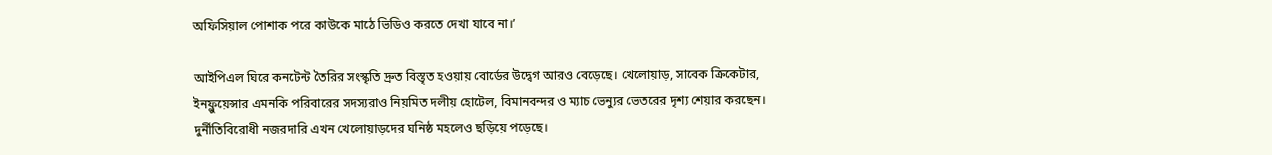অফিসিয়াল পোশাক পরে কাউকে মাঠে ভিডিও করতে দেখা যাবে না।’

আইপিএল ঘিরে কনটেন্ট তৈরির সংস্কৃতি দ্রুত বিস্তৃত হওয়ায় বোর্ডের উদ্বেগ আরও বেড়েছে। খেলোয়াড়, সাবেক ক্রিকেটার, ইনফ্লুয়েন্সার এমনকি পরিবারের সদস্যরাও নিয়মিত দলীয় হোটেল, বিমানবন্দর ও ম্যাচ ভেন্যুর ভেতরের দৃশ্য শেয়ার করছেন। দুর্নীতিবিরোধী নজরদারি এখন খেলোয়াড়দের ঘনিষ্ঠ মহলেও ছড়িয়ে পড়েছে।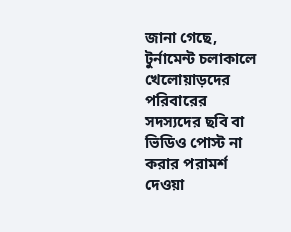জানা গেছে, টুর্নামেন্ট চলাকালে খেলোয়াড়দের পরিবারের সদস্যদের ছবি বা ভিডিও পোস্ট না করার পরামর্শ দেওয়া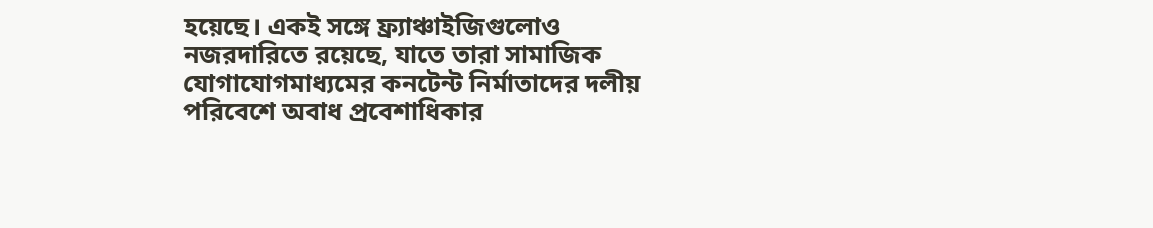হয়েছে। একই সঙ্গে ফ্র্যাঞ্চাইজিগুলোও নজরদারিতে রয়েছে, যাতে তারা সামাজিক যোগাযোগমাধ্যমের কনটেন্ট নির্মাতাদের দলীয় পরিবেশে অবাধ প্রবেশাধিকার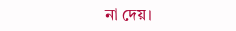না দেয়।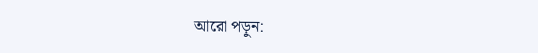আরো পড়ুন: